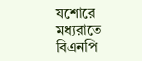যশোরে মধ্যরাতে বিএনপি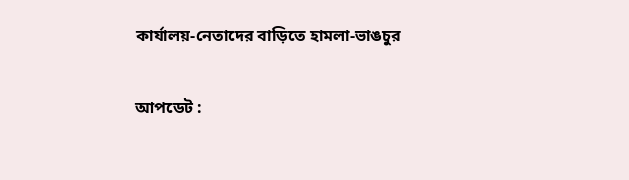কার্যালয়-নেতাদের বাড়িতে হামলা-ভাঙচুর

আপডেট :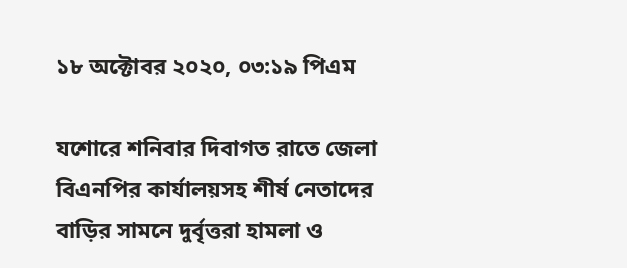১৮ অক্টোবর ২০২০, ০৩:১৯ পিএম

যশোরে শনিবার দিবাগত রাতে জেলা বিএনপির কার্যালয়সহ শীর্ষ নেতাদের বাড়ির সামনে দুর্বৃত্তরা হামলা ও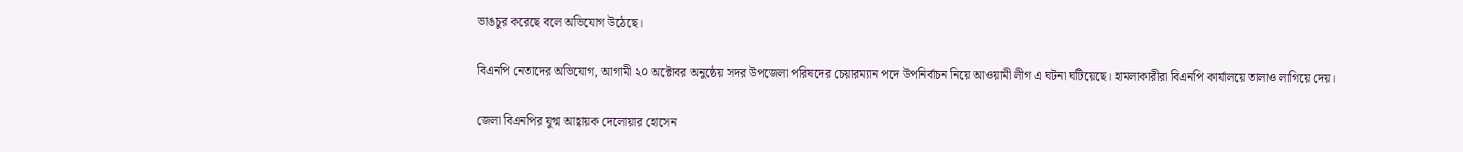ভাঙচুর করেছে বলে অভিযোগ উঠেছে।

বিএনপি নেতাদের অভিযোগ, আগামী ২০ অক্টোবর অনুষ্ঠেয় সদর উপজেলা পরিষদের চেয়ারম্যান পদে উপনির্বাচন নিয়ে আওয়ামী লীগ এ ঘটনা ঘটিয়েছে। হামলাকারীরা বিএনপি কার্যালয়ে তালাও লাগিয়ে দেয়।

জেলা বিএনপির যুগ্ম আহ্বায়ক দেলোয়ার হোসেন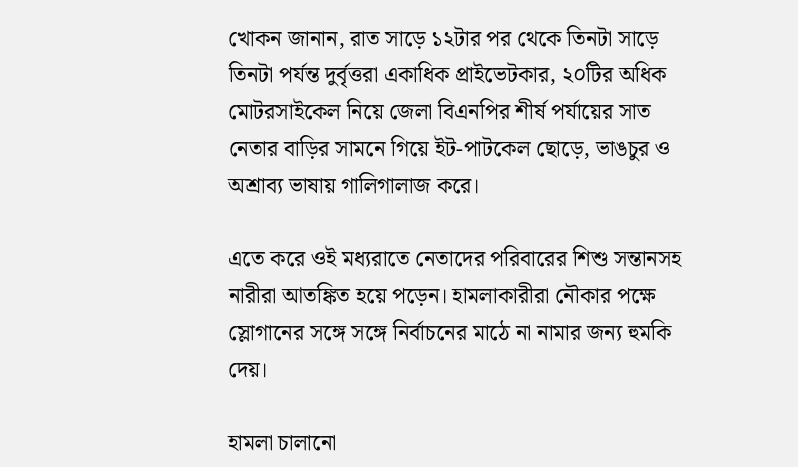খোকন জানান, রাত সাড়ে ১২টার পর থেকে তিনটা সাড়ে তিনটা পর্যন্ত দুর্বৃত্তরা একাধিক প্রাইভেটকার, ২০টির অধিক মোটরসাইকেল নিয়ে জেলা বিএনপির শীর্ষ পর্যায়ের সাত নেতার বাড়ির সামনে গিয়ে ইট-পাটকেল ছোড়ে, ভাঙচুর ও অশ্রাব্য ভাষায় গালিগালাজ করে।

এতে করে ওই মধ্যরাতে নেতাদের পরিবারের শিশু সন্তানসহ নারীরা আতঙ্কিত হয়ে পড়েন। হামলাকারীরা নৌকার পক্ষে স্লোগানের সঙ্গে সঙ্গে নির্বাচনের মাঠে না নামার জন্য হুমকি দেয়।

হামলা চালানো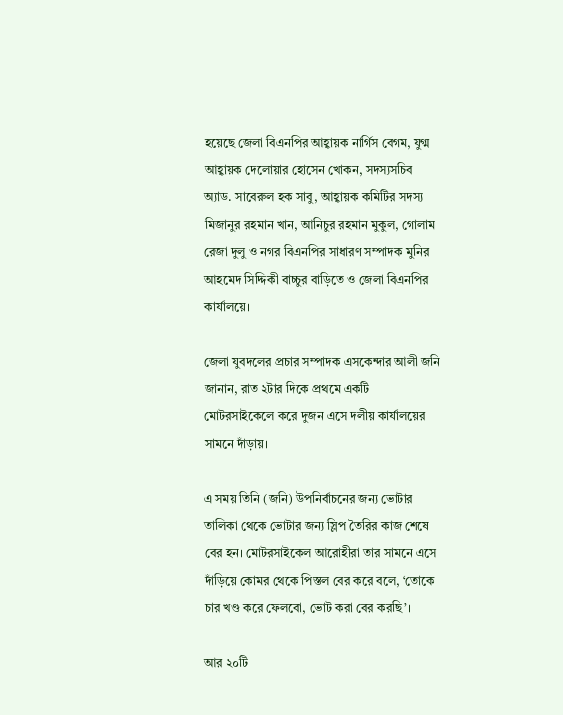হয়েছে জেলা বিএনপির আহ্বায়ক নার্গিস বেগম, যুগ্ম আহ্বায়ক দেলোয়ার হোসেন খোকন, সদস্যসচিব অ্যাড. সাবেরুল হক সাবু, আহ্বায়ক কমিটির সদস্য মিজানুর রহমান খান, আনিচুর রহমান মুকুল, গোলাম রেজা দুলু ও নগর বিএনপির সাধারণ সম্পাদক মুনির আহমেদ সিদ্দিকী বাচ্চুর বাড়িতে ও জেলা বিএনপির কার্যালয়ে।

জেলা যুবদলের প্রচার সম্পাদক এসকেন্দার আলী জনি জানান, রাত ২টার দিকে প্রথমে একটি মোটরসাইকেলে করে দুজন এসে দলীয় কার্যালয়ের সামনে দাঁড়ায়।

এ সময় তিনি (জনি) উপনির্বাচনের জন্য ভোটার তালিকা থেকে ভোটার জন্য স্লিপ তৈরির কাজ শেষে বের হন। মোটরসাইকেল আরোহীরা তার সামনে এসে দাঁড়িয়ে কোমর থেকে পিস্তল বের করে বলে, ‘তোকে চার খণ্ড করে ফেলবো, ভোট করা বের করছি’।

আর ২০টি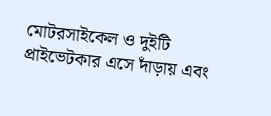মোটরসাইকেল ও দুইটি প্রাইভেটকার এসে দাঁড়ায় এবং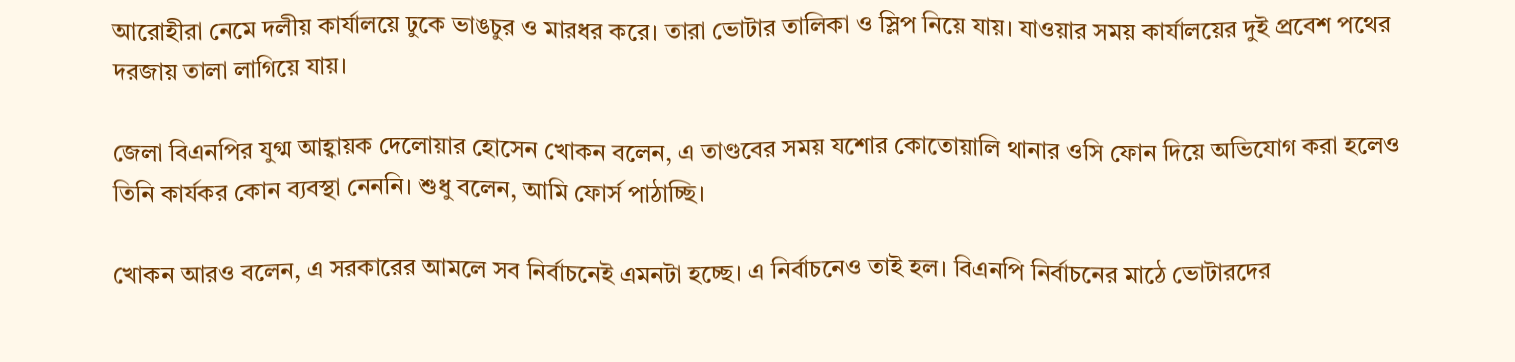আরোহীরা নেমে দলীয় কার্যালয়ে ঢুকে ভাঙচুর ও মারধর করে। তারা ভোটার তালিকা ও স্লিপ নিয়ে যায়। যাওয়ার সময় কার্যালয়ের দুই প্রবেশ পথের দরজায় তালা লাগিয়ে যায়।

জেলা বিএনপির যুগ্ম আহ্বায়ক দেলোয়ার হোসেন খোকন বলেন, এ তাণ্ডবের সময় যশোর কোতোয়ালি থানার ওসি ফোন দিয়ে অভিযোগ করা হলেও তিনি কার্যকর কোন ব্যবস্থা নেননি। শুধু বলেন, আমি ফোর্স পাঠাচ্ছি।

খোকন আরও বলেন, এ সরকারের আমলে সব নির্বাচনেই এমনটা হচ্ছে। এ নির্বাচনেও তাই হল। বিএনপি নির্বাচনের মাঠে ভোটারদের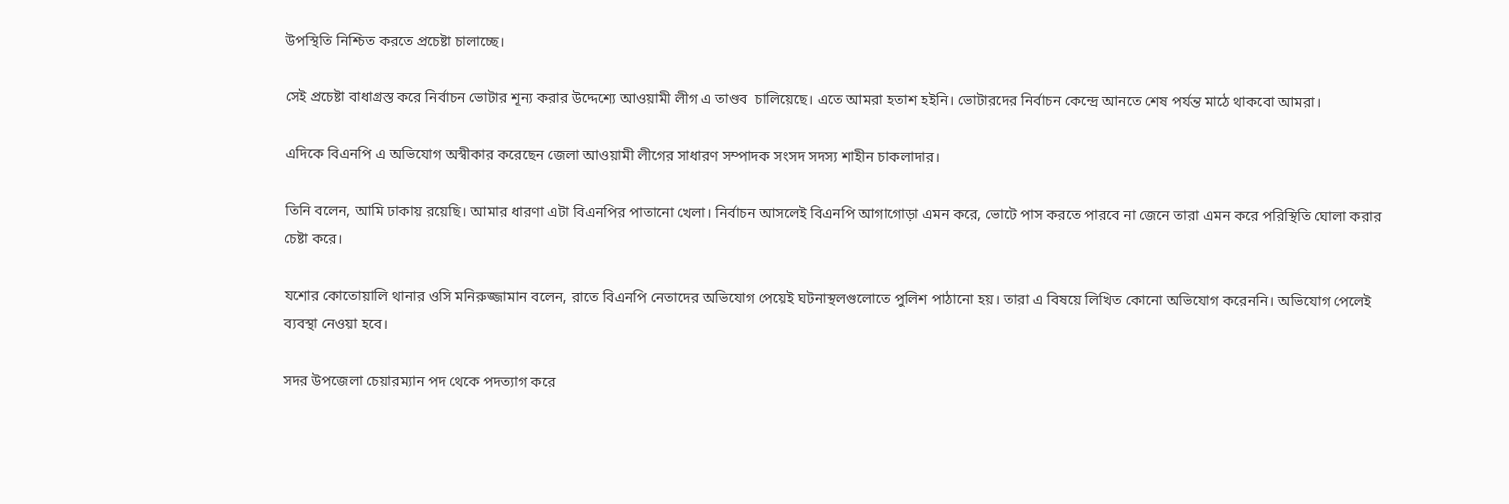উপস্থিতি নিশ্চিত করতে প্রচেষ্টা চালাচ্ছে।

সেই প্রচেষ্টা বাধাগ্রস্ত করে নির্বাচন ভোটার শূন্য করার উদ্দেশ্যে আওয়ামী লীগ এ তাণ্ডব  চালিয়েছে। এতে আমরা হতাশ হইনি। ভোটারদের নির্বাচন কেন্দ্রে আনতে শেষ পর্যন্ত মাঠে থাকবো আমরা।

এদিকে বিএনপি এ অভিযোগ অস্বীকার করেছেন জেলা আওয়ামী লীগের সাধারণ সম্পাদক সংসদ সদস্য শাহীন চাকলাদার।

তিনি বলেন, আমি ঢাকায় রয়েছি। আমার ধারণা এটা বিএনপির পাতানো খেলা। নির্বাচন আসলেই বিএনপি আগাগোড়া এমন করে, ভোটে পাস করতে পারবে না জেনে তারা এমন করে পরিস্থিতি ঘোলা করার চেষ্টা করে।

যশোর কোতোয়ালি থানার ওসি মনিরুজ্জামান বলেন, রাতে বিএনপি নেতাদের অভিযোগ পেয়েই ঘটনাস্থলগুলোতে পুলিশ পাঠানো হয়। তারা এ বিষয়ে লিখিত কোনো অভিযোগ করেননি। অভিযোগ পেলেই ব্যবস্থা নেওয়া হবে।

সদর উপজেলা চেয়ারম্যান পদ থেকে পদত্যাগ করে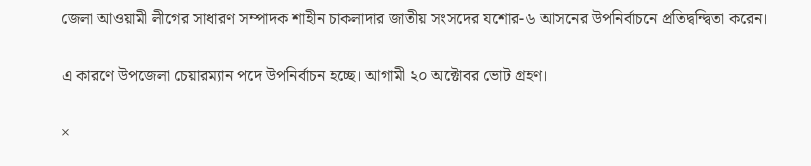জেলা আওয়ামী লীগের সাধারণ সম্পাদক শাহীন চাকলাদার জাতীয় সংসদের যশোর-৬ আসনের উপনির্বাচনে প্রতিদ্বন্দ্বিতা করেন।

এ কারণে উপজেলা চেয়ারম্যান পদে উপনির্বাচন হচ্ছে। আগামী ২০ অক্টোবর ভোট গ্রহণ।

×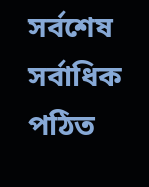সর্বশেষ সর্বাধিক পঠিত